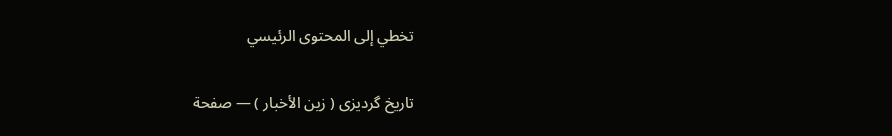تخطي إلى المحتوى الرئيسي

تاريخ گرديزى ( زين الأخبار ) — صفحة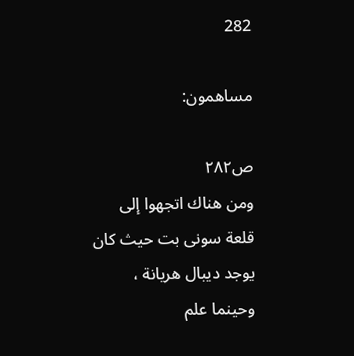282

مساهمون:

ص٢٨٢
ومن هناك اتجهوا إلى قلعة سونى بت حيث كان يوجد ديبال هريانة ، وحينما علم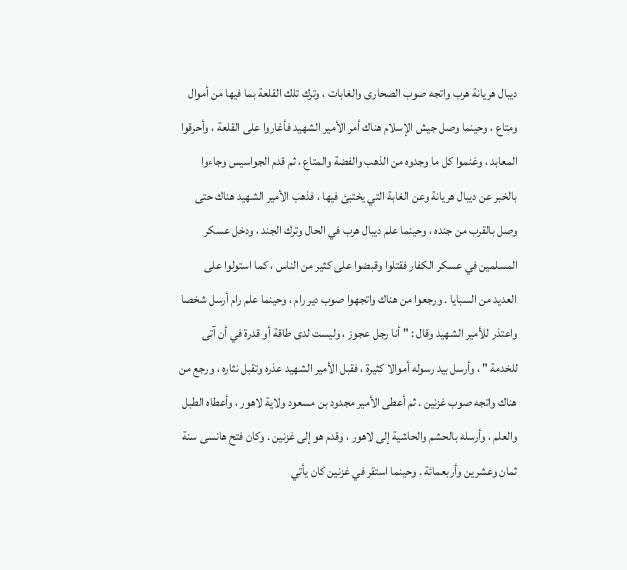ديبال هريانة هرب واتجه صوب الصحارى والغابات ، وترك تلك القلعة بما فيها من أموال ومتاع ، وحينما وصل جيش الإسلام هناك أمر الأمير الشهيد فأغاروا على القلعة ، وأحرقوا المعابد ، وغنموا كل ما وجدوه من الذهب والفضة والمتاع ، ثم قدم الجواسيس وجاءوا بالخبر عن ديبال هريانة وعن الغابة التي يختبئ فيها ، فذهب الأمير الشهيد هناك حتى وصل بالقرب من جنده ، وحينما علم ديبال هرب في الحال وترك الجند ، ودخل عسكر المسلمين في عسكر الكفار فقتلوا وقبضوا على كثير من الناس ، كما استولوا على العديد من السبايا . ورجعوا من هناك واتجهوا صوب دير رام ، وحينما علم رام أرسل شخصا واعتذر للأمير الشهيد وقال : " أنا رجل عجوز ، وليست لدى طاقة أو قدرة في أن آتى للخدمة " ، وأرسل بيد رسوله أموالا كثيرة ، فقبل الأمير الشهيد عذره وتقبل نثاره ، ورجع من هناك واتجه صوب غزنين . ثم أعطى الأمير مجدود بن مسعود ولاية لاهور ، وأعطاه الطبل والعلم ، وأرسله بالحشم والحاشية إلى لاهور ، وقدم هو إلى غزنين . وكان فتح هانسى سنة ثمان وعشرين وأربعمائة . وحينما استقر في غزنين كان يأتي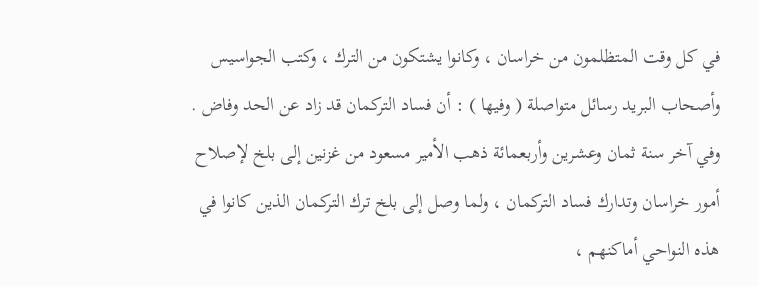في كل وقت المتظلمون من خراسان ، وكانوا يشتكون من الترك ، وكتب الجواسيس وأصحاب البريد رسائل متواصلة ( وفيها ) : أن فساد التركمان قد زاد عن الحد وفاض . وفي آخر سنة ثمان وعشرين وأربعمائة ذهب الأمير مسعود من غزنين إلى بلخ لإصلاح أمور خراسان وتدارك فساد التركمان ، ولما وصل إلى بلخ ترك التركمان الذين كانوا في هذه النواحي أماكنهم ،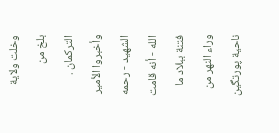وخلت ولاية بلخ من التركمان . وأخبروا الأمير الشهيد - رحمه الله - أنه قامت فتنة ببلاد ما وراء النهر من ناحية پورتگين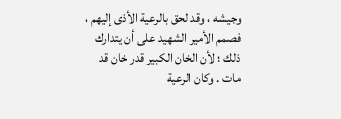وجيشه ، وقد لحق بالرعية الأذى إليهم ، فصمم الأمير الشهيد على أن يتدارك ذلك ؛ لأن الخان الكبير قدر خان قد مات . وكان الرعية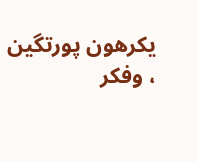يكرهون پورتگين ، وفكر